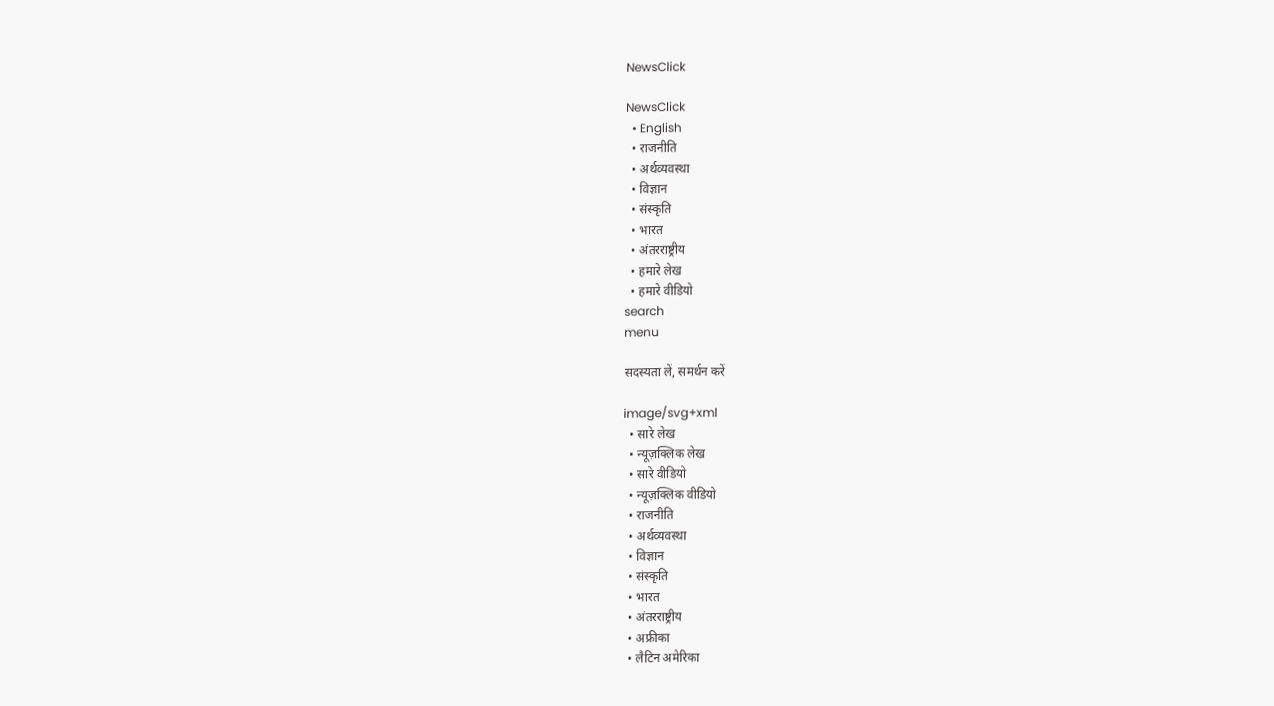NewsClick

NewsClick
  • English
  • राजनीति
  • अर्थव्यवस्था
  • विज्ञान
  • संस्कृति
  • भारत
  • अंतरराष्ट्रीय
  • हमारे लेख
  • हमारे वीडियो
search
menu

सदस्यता लें, समर्थन करें

image/svg+xml
  • सारे लेख
  • न्यूज़क्लिक लेख
  • सारे वीडियो
  • न्यूज़क्लिक वीडियो
  • राजनीति
  • अर्थव्यवस्था
  • विज्ञान
  • संस्कृति
  • भारत
  • अंतरराष्ट्रीय
  • अफ्रीका
  • लैटिन अमेरिका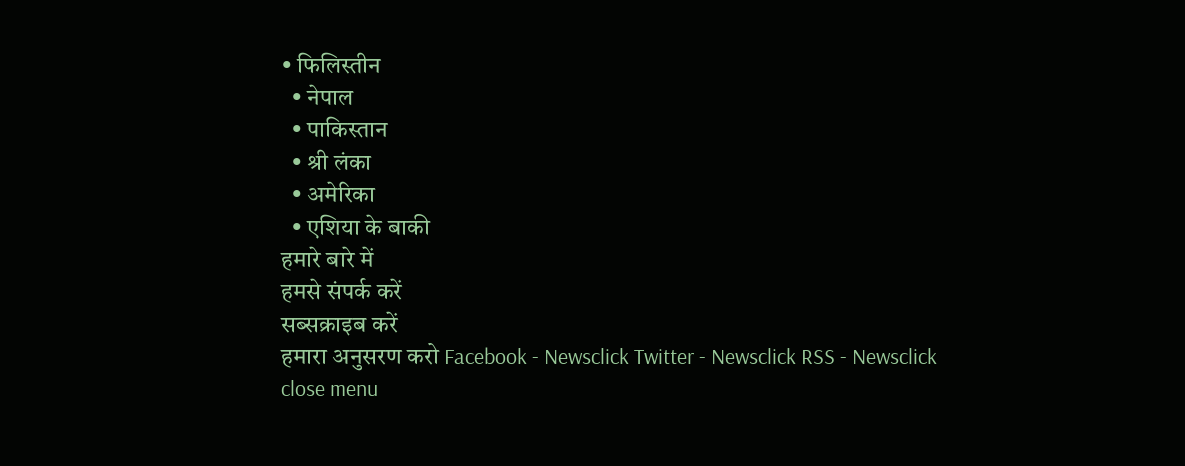• फिलिस्तीन
  • नेपाल
  • पाकिस्तान
  • श्री लंका
  • अमेरिका
  • एशिया के बाकी
हमारे बारे में
हमसे संपर्क करें
सब्सक्राइब करें
हमारा अनुसरण करो Facebook - Newsclick Twitter - Newsclick RSS - Newsclick
close menu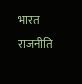भारत
राजनीति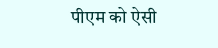पीएम को ऐसी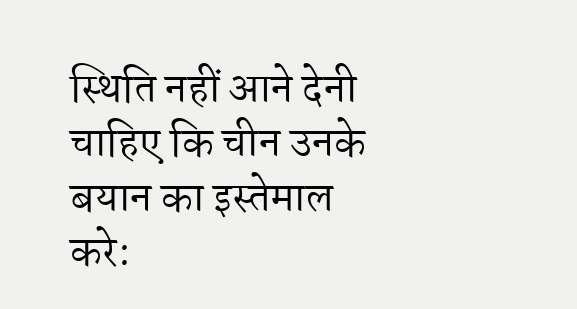स्थिति नहीं आने देनी चाहिए कि चीन उनके बयान का इस्तेमाल करे: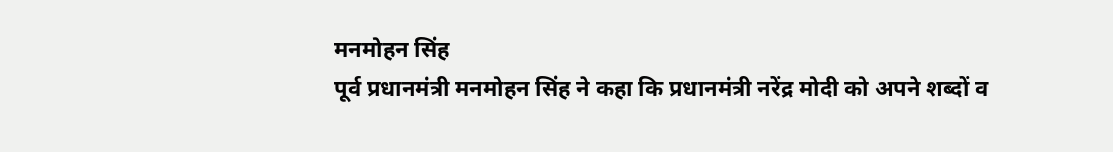मनमोहन सिंह
पूर्व प्रधानमंत्री मनमोहन सिंह ने कहा कि प्रधानमंत्री नरेंद्र मोदी को अपने शब्दों व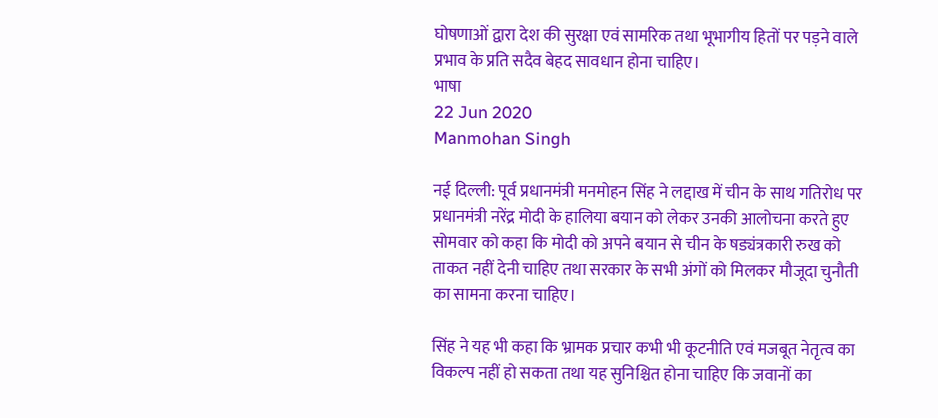घोषणाओं द्वारा देश की सुरक्षा एवं सामरिक तथा भूभागीय हितों पर पड़ने वाले प्रभाव के प्रति सदैव बेहद सावधान होना चाहिए।
भाषा
22 Jun 2020
Manmohan Singh

नई दिल्ली: पूर्व प्रधानमंत्री मनमोहन सिंह ने लद्दाख में चीन के साथ गतिरोध पर प्रधानमंत्री नरेंद्र मोदी के हालिया बयान को लेकर उनकी आलोचना करते हुए सोमवार को कहा कि मोदी को अपने बयान से चीन के षड्यंत्रकारी रुख को ताकत नहीं देनी चाहिए तथा सरकार के सभी अंगों को मिलकर मौजूदा चुनौती का सामना करना चाहिए।

सिंह ने यह भी कहा कि भ्रामक प्रचार कभी भी कूटनीति एवं मजबूत नेतृत्व का विकल्प नहीं हो सकता तथा यह सुनिश्चित होना चाहिए कि जवानों का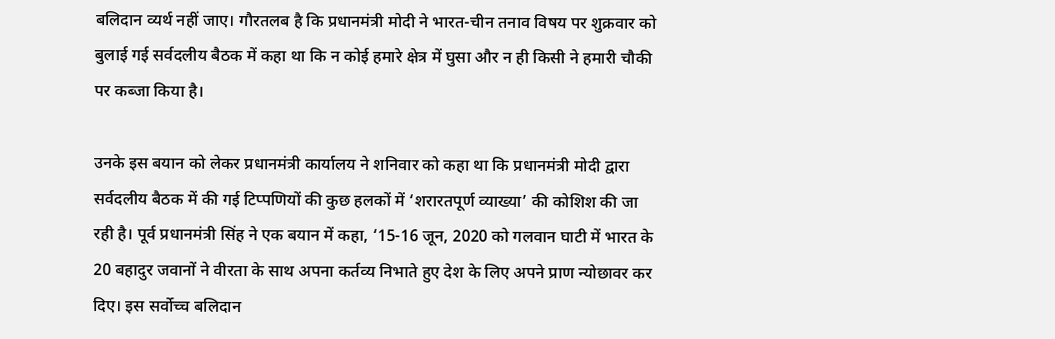बलिदान व्यर्थ नहीं जाए। गौरतलब है कि प्रधानमंत्री मोदी ने भारत-चीन तनाव विषय पर शुक्रवार को बुलाई गई सर्वदलीय बैठक में कहा था कि न कोई हमारे क्षेत्र में घुसा और न ही किसी ने हमारी चौकी पर कब्जा किया है।

उनके इस बयान को लेकर प्रधानमंत्री कार्यालय ने शनिवार को कहा था कि प्रधानमंत्री मोदी द्वारा सर्वदलीय बैठक में की गई टिप्पणियों की कुछ हलकों में ‘शरारतपूर्ण व्याख्या’ की कोशिश की जा रही है। पूर्व प्रधानमंत्री सिंह ने एक बयान में कहा, ‘15-16 जून, 2020 को गलवान घाटी में भारत के 20 बहादुर जवानों ने वीरता के साथ अपना कर्तव्य निभाते हुए देश के लिए अपने प्राण न्योछावर कर दिए। इस सर्वोच्च बलिदान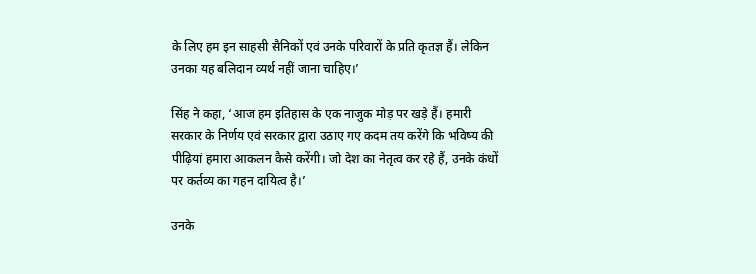के लिए हम इन साहसी सैनिकों एवं उनके परिवारों के प्रति कृतज्ञ हैं। लेकिन उनका यह बलिदान व्यर्थ नहीं जाना चाहिए।’

सिंह ने कहा, ‘आज हम इतिहास के एक नाजुक मोड़ पर खड़े हैं। हमारी सरकार के निर्णय एवं सरकार द्वारा उठाए गए कदम तय करेंगे कि भविष्य की पीढ़ियां हमारा आकलन कैसे करेंगी। जो देश का नेतृत्व कर रहे हैं, उनके कंधों पर कर्तव्य का गहन दायित्व है।’

उनके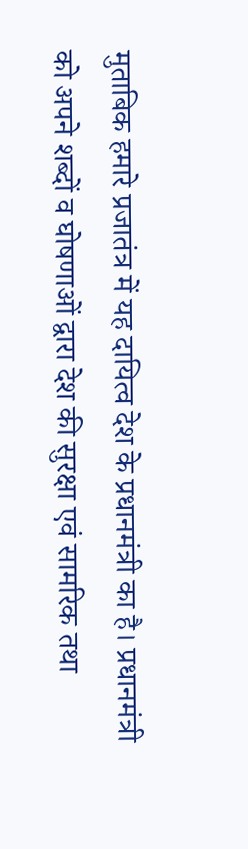मुताबिक हमारे प्रजातंत्र में यह दायित्व देश के प्रधानमंत्री का है। प्रधानमंत्री को अपने शब्दों व घोषणाओं द्वारा देश की सुरक्षा एवं सामरिक तथा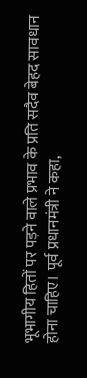भूभागीय हितों पर पड़ने वाले प्रभाव के प्रति सदैव बेहद सावधान होना चाहिए। पूर्व प्रधानमंत्री ने कहा,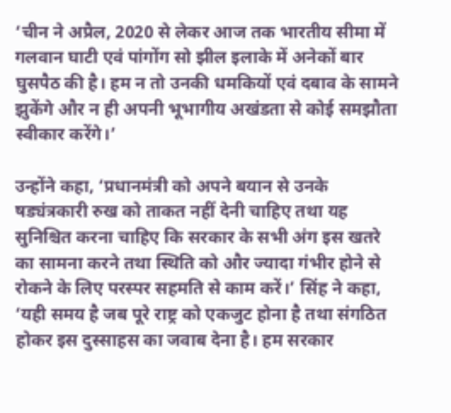‘चीन ने अप्रैल, 2020 से लेकर आज तक भारतीय सीमा में गलवान घाटी एवं पांगोंग सो झील इलाके में अनेकों बार घुसपैठ की है। हम न तो उनकी धमकियों एवं दबाव के सामने झुकेंगे और न ही अपनी भूभागीय अखंडता से कोई समझौता स्वीकार करेंगे।’

उन्होंने कहा, ‘प्रधानमंत्री को अपने बयान से उनके षड्यंत्रकारी रुख को ताकत नहीं देनी चाहिए तथा यह सुनिश्चित करना चाहिए कि सरकार के सभी अंग इस खतरे का सामना करने तथा स्थिति को और ज्यादा गंभीर होने से रोकने के लिए परस्पर सहमति से काम करें।’ सिंह ने कहा, ‘यही समय है जब पूरे राष्ट्र को एकजुट होना है तथा संगठित होकर इस दुस्साहस का जवाब देना है। हम सरकार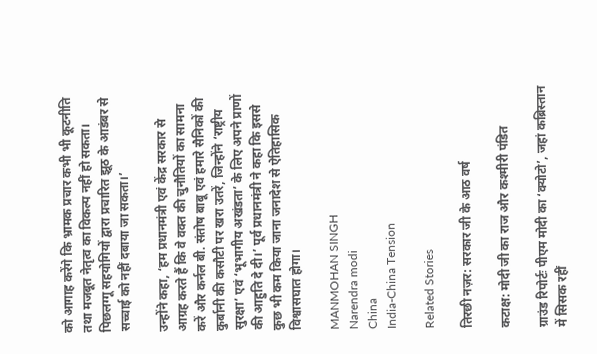को आगाह करेंगे कि भ्रामक प्रचार कभी भी कूटनीति तथा मजबूत नेतृत्व का विकल्प नहीं हो सकता। पिछलग्गू सहयोगियों द्वारा प्रचारित झूठ के आडंबर से सच्चाई को नहीं दबाया जा सकता।’

उन्होंने कहा, ‘हम प्रधानमंत्री एवं केंद्र सरकार से आग्रह करते हैं कि वे वक्त की चुनौतियों का सामना करें और कर्नल बी. संतोष बाबू एवं हमारे सैनिकों की कुर्बानी की कसौटी पर खरा उतरें, जिन्होंने ‘राष्ट्रीय सुरक्षा’ एवं ‘भूभागीय अखंडता’ के लिए अपने प्राणों की आहुति दे दी।’ पूर्व प्रधानमंत्री ने कहा कि इससे कुछ भी कम किया जाना जनादेश से ऐतिहासिक विश्वासघात होगा।

MANMOHAN SINGH
Narendra modi
China
India-China Tension

Related Stories

तिरछी नज़र: सरकार जी के आठ वर्ष

कटाक्ष: मोदी जी का राज और कश्मीरी पंडित

ग्राउंड रिपोर्टः पीएम मोदी का ‘क्योटो’, जहां कब्रिस्तान में सिसक रहीं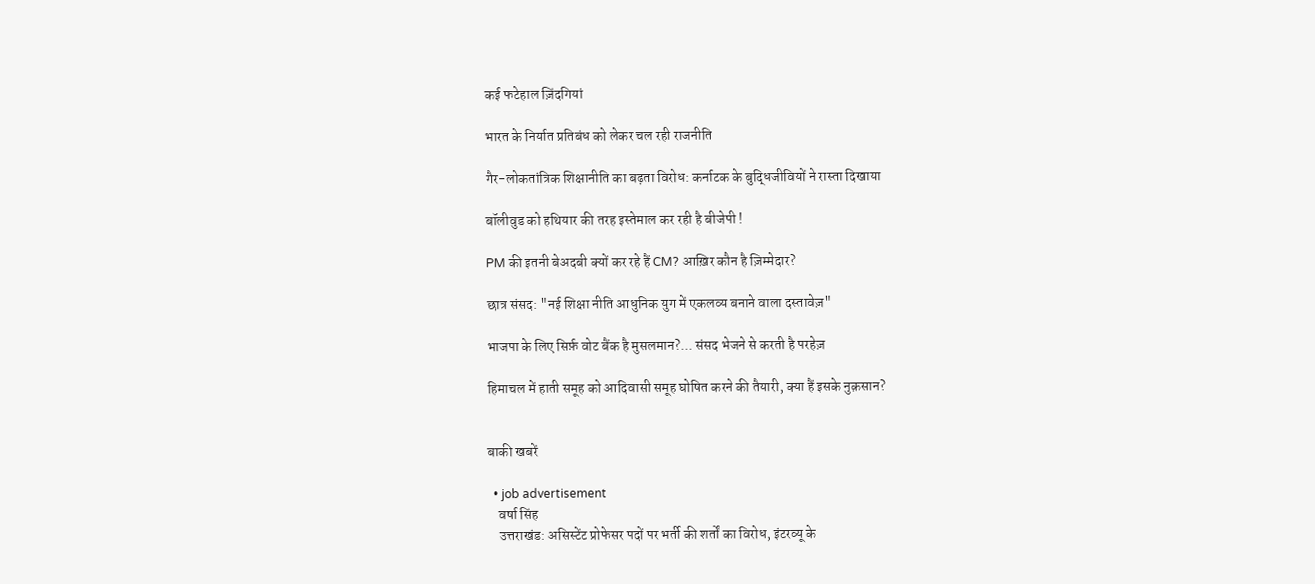कई फटेहाल ज़िंदगियां

भारत के निर्यात प्रतिबंध को लेकर चल रही राजनीति

गैर-लोकतांत्रिक शिक्षानीति का बढ़ता विरोध: कर्नाटक के बुद्धिजीवियों ने रास्ता दिखाया

बॉलीवुड को हथियार की तरह इस्तेमाल कर रही है बीजेपी !

PM की इतनी बेअदबी क्यों कर रहे हैं CM? आख़िर कौन है ज़िम्मेदार?

छात्र संसद: "नई शिक्षा नीति आधुनिक युग में एकलव्य बनाने वाला दस्तावेज़"

भाजपा के लिए सिर्फ़ वोट बैंक है मुसलमान?... संसद भेजने से करती है परहेज़

हिमाचल में हाती समूह को आदिवासी समूह घोषित करने की तैयारी, क्या हैं इसके नुक़सान?


बाकी खबरें

  • job advertisement
    वर्षा सिंह
    उत्तराखंड: असिस्टेंट प्रोफेसर पदों पर भर्ती की शर्तों का विरोध, इंटरव्यू के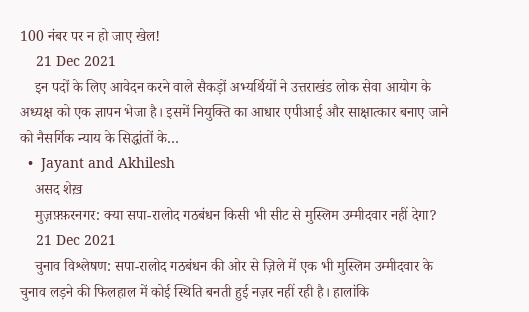100 नंबर पर न हो जाए खेल!
    21 Dec 2021
    इन पदों के लिए आवेदन करने वाले सैकड़ों अभ्यर्थियों ने उत्तराखंड लोक सेवा आयोग के अध्यक्ष को एक ज्ञापन भेजा है। इसमें नियुक्ति का आधार एपीआई और साक्षात्कार बनाए जाने को नैसर्गिक न्याय के सिद्धांतों के…
  •  Jayant and Akhilesh
    असद शेख़
    मुज़फ़्फ़रनगर: क्या सपा-रालोद गठबंधन किसी भी सीट से मुस्लिम उम्मीदवार नहीं देगा?
    21 Dec 2021
    चुनाव विश्लेषण: सपा-रालोद गठबंधन की ओर से ज़िले में एक भी मुस्लिम उम्मीदवार के चुनाव लड़ने की फिलहाल में कोई स्थिति बनती हुई नज़र नहीं रही है। हालांकि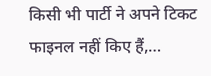किसी भी पार्टी ने अपने टिकट फाइनल नहीं किए हैं,…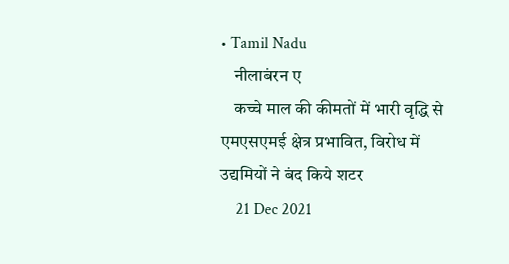• Tamil Nadu
    नीलाबंरन ए
    कच्चे माल की कीमतों में भारी वृद्धि से एमएसएमई क्षेत्र प्रभावित, विरोध में उद्यमियों ने बंद किये शटर
    21 Dec 2021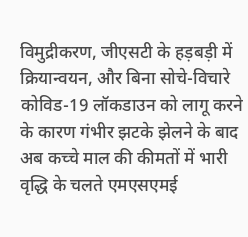विमुद्रीकरण, जीएसटी के हड़बड़ी में क्रियान्वयन, और बिना सोचे-विचारे कोविड-19 लॉकडाउन को लागू करने के कारण गंभीर झटके झेलने के बाद अब कच्चे माल की कीमतों में भारी वृद्धि के चलते एमएसएमई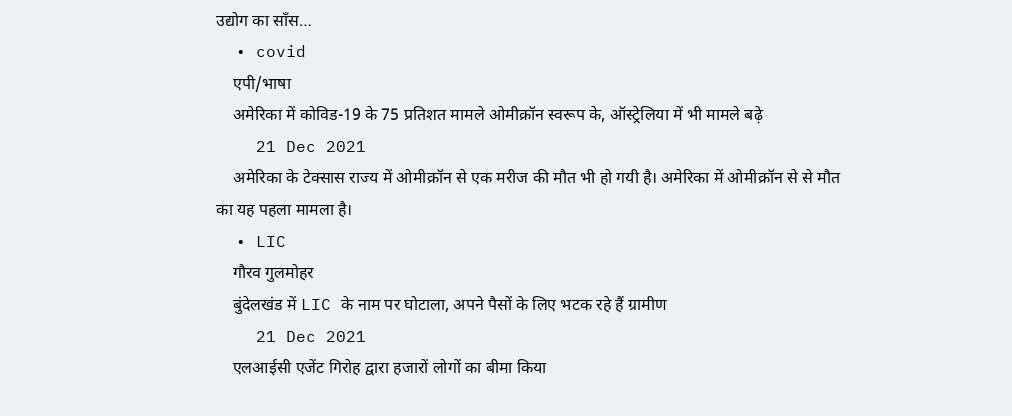उद्योग का साँस…
  • covid
    एपी/भाषा
    अमेरिका में कोविड-19 के 75 प्रतिशत मामले ओमीक्रॉन स्वरूप के, ऑस्ट्रेलिया में भी मामले बढ़े
    21 Dec 2021
    अमेरिका के टेक्सास राज्य में ओमीक्रॉन से एक मरीज की मौत भी हो गयी है। अमेरिका में ओमीक्रॉन से से मौत का यह पहला मामला है।
  • LIC
    गौरव गुलमोहर
    बुंदेलखंड में LIC के नाम पर घोटाला, अपने पैसों के लिए भटक रहे हैं ग्रामीण
    21 Dec 2021
    एलआईसी एजेंट गिरोह द्वारा हजारों लोगों का बीमा किया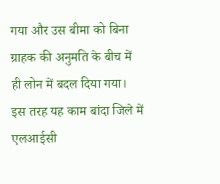गया और उस बीमा को बिना ग्राहक की अनुमति के बीच में ही लोन में बदल दिया गया। इस तरह यह काम बांदा जिले में एलआईसी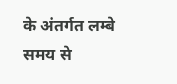के अंतर्गत लम्बे समय से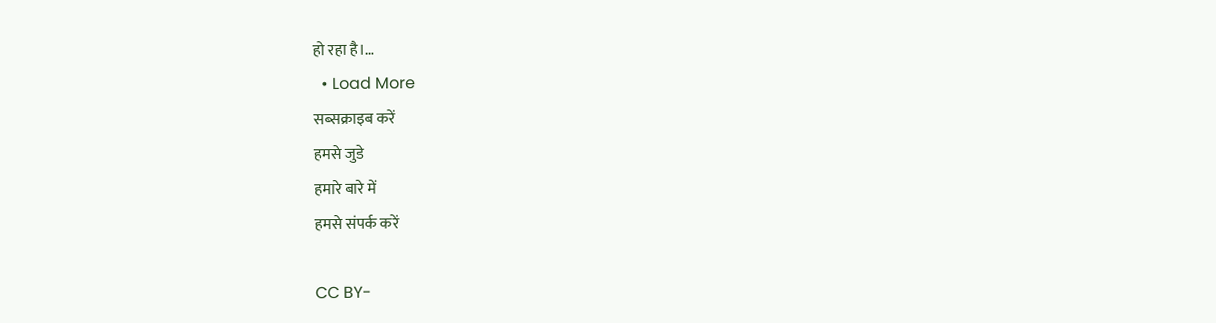हो रहा है।…
  • Load More
सब्सक्राइब करें
हमसे जुडे
हमारे बारे में
हमसे संपर्क करें

CC BY-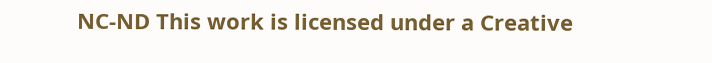NC-ND This work is licensed under a Creative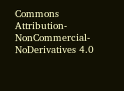Commons Attribution-NonCommercial-NoDerivatives 4.0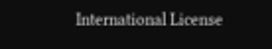International License